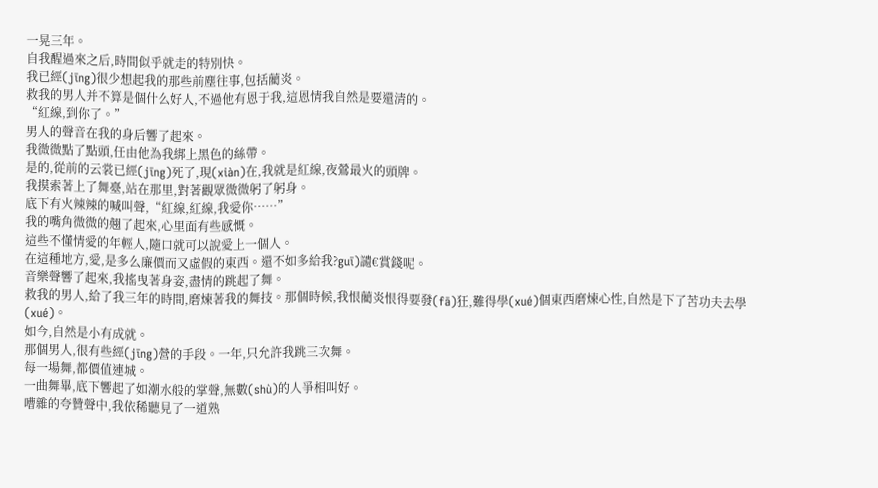一晃三年。
自我醒過來之后,時間似乎就走的特別快。
我已經(jīng)很少想起我的那些前塵往事,包括藺炎。
救我的男人并不算是個什么好人,不過他有恩于我,這恩情我自然是要還清的。
“紅線,到你了。”
男人的聲音在我的身后響了起來。
我微微點了點頭,任由他為我綁上黑色的絲帶。
是的,從前的云裳已經(jīng)死了,現(xiàn)在,我就是紅線,夜鶯最火的頭牌。
我摸索著上了舞臺,站在那里,對著觀眾微微躬了躬身。
底下有火辣辣的喊叫聲,“紅線,紅線,我愛你……”
我的嘴角微微的翹了起來,心里面有些感慨。
這些不懂情愛的年輕人,隨口就可以說愛上一個人。
在這種地方,愛,是多么廉價而又虛假的東西。還不如多給我?guī)讉€賞錢呢。
音樂聲響了起來,我搖曳著身姿,盡情的跳起了舞。
救我的男人,給了我三年的時間,磨煉著我的舞技。那個時候,我恨藺炎恨得要發(fā)狂,難得學(xué)個東西磨煉心性,自然是下了苦功夫去學(xué)。
如今,自然是小有成就。
那個男人,很有些經(jīng)營的手段。一年,只允許我跳三次舞。
每一場舞,都價值連城。
一曲舞畢,底下響起了如潮水般的掌聲,無數(shù)的人爭相叫好。
嘈雜的夸贊聲中,我依稀聽見了一道熟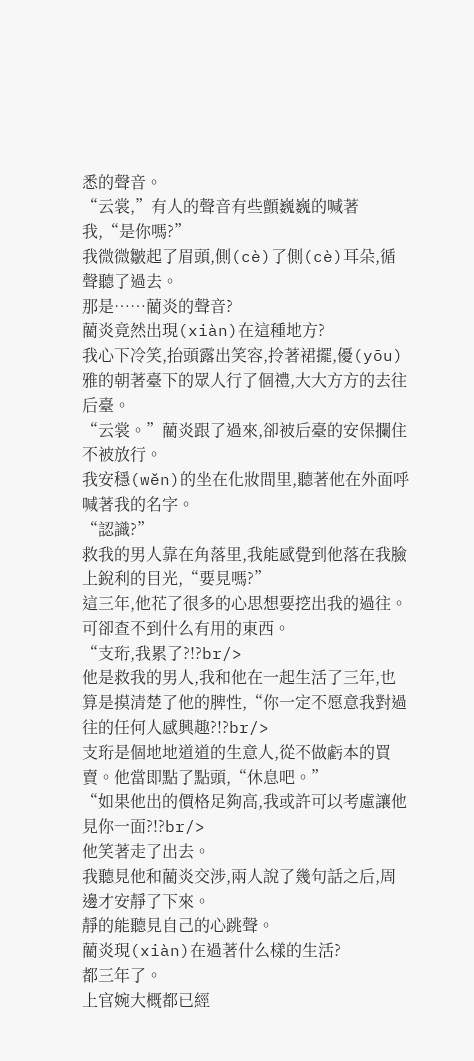悉的聲音。
“云裳,”有人的聲音有些顫巍巍的喊著我,“是你嗎?”
我微微皺起了眉頭,側(cè)了側(cè)耳朵,循聲聽了過去。
那是……藺炎的聲音?
藺炎竟然出現(xiàn)在這種地方?
我心下冷笑,抬頭露出笑容,拎著裙擺,優(yōu)雅的朝著臺下的眾人行了個禮,大大方方的去往后臺。
“云裳。”藺炎跟了過來,卻被后臺的安保攔住不被放行。
我安穩(wěn)的坐在化妝間里,聽著他在外面呼喊著我的名字。
“認識?”
救我的男人靠在角落里,我能感覺到他落在我臉上銳利的目光,“要見嗎?”
這三年,他花了很多的心思想要挖出我的過往。
可卻查不到什么有用的東西。
“支珩,我累了?!?br/>
他是救我的男人,我和他在一起生活了三年,也算是摸清楚了他的脾性,“你一定不愿意我對過往的任何人感興趣?!?br/>
支珩是個地地道道的生意人,從不做虧本的買賣。他當即點了點頭,“休息吧。”
“如果他出的價格足夠高,我或許可以考慮讓他見你一面?!?br/>
他笑著走了出去。
我聽見他和藺炎交涉,兩人說了幾句話之后,周邊才安靜了下來。
靜的能聽見自己的心跳聲。
藺炎現(xiàn)在過著什么樣的生活?
都三年了。
上官婉大概都已經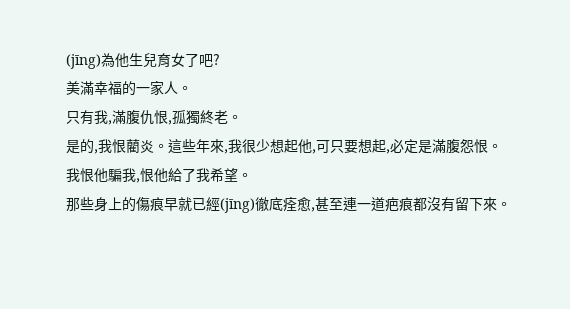(jīng)為他生兒育女了吧?
美滿幸福的一家人。
只有我,滿腹仇恨,孤獨終老。
是的,我恨藺炎。這些年來,我很少想起他,可只要想起,必定是滿腹怨恨。
我恨他騙我,恨他給了我希望。
那些身上的傷痕早就已經(jīng)徹底痊愈,甚至連一道疤痕都沒有留下來。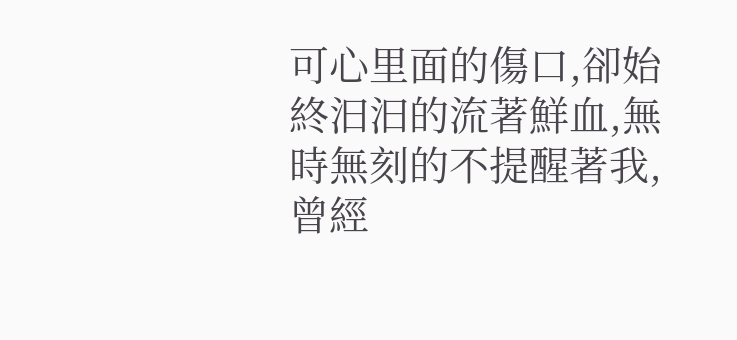可心里面的傷口,卻始終汩汩的流著鮮血,無時無刻的不提醒著我,曾經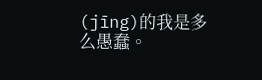(jīng)的我是多么愚蠢。